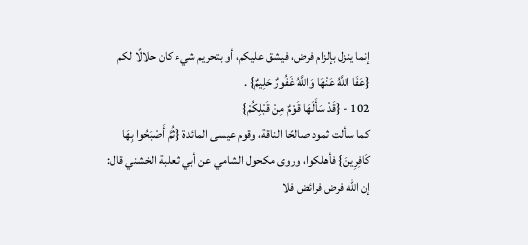إنما ينزل بإلزام فرض، فيشق عليكم، أو بتحريم شيء كان حلالًا لكم {عَفَا اللَّهُ عَنْهَا وَاللَّهُ غَفُورٌ حَلِيمٌ} .
102 - {قَدْ سَأَلَهَا قَوْمٌ مِنْ قَبْلِكُمْ}
كما سألت ثمود صالحًا الناقة، وقوم عيسى المائدة {ثُمَّ أَصْبَحُوا بِهَا كَافِرِينَ} فأهلكوا، وروى مكحول الشامي عن أبي ثعلبة الخشني قال: إن الله فرض فرائض فلا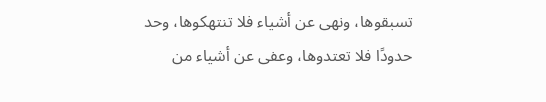تسبقوها، ونهى عن أشياء فلا تنتهكوها، وحد حدودًا فلا تعتدوها، وعفى عن أشياء من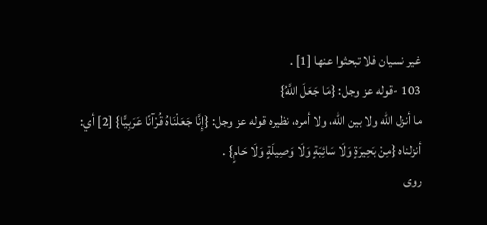غير نسيان فلا تبحثوا عنها [1] .
103 -قوله عز وجل: {مَا جَعَلَ اللَّهُ}
ما أنزل الله ولا بين الله، ولا أمره، نظيره قوله عز وجل: {إِنَّا جَعَلْنَاهُ قُرْآنًا عَرَبِيًّا} [2] أي: أنزلناه {مِنْ بَحِيرَةٍ وَلَا سَائِبَةٍ وَلَا وَصِيلَةٍ وَلَا حَامٍ} .
روى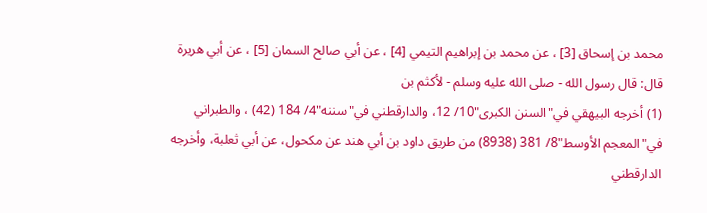محمد بن إسحاق [3] ، عن محمد بن إبراهيم التيمي [4] ، عن أبي صالح السمان [5] ، عن أبي هريرة قال: قال رسول الله - صلى الله عليه وسلم - لأكثم بن
(1) أخرجه البيهقي في"السنن الكبرى"10/ 12، والدارقطني في"سننه"4/ 184 (42) ، والطبراني في"المعجم الأوسط"8/ 381 (8938) من طريق داود بن أبي هند عن مكحول، عن أبي ثعلبة، وأخرجه الدارقطني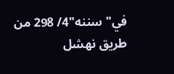في"سننه"4/ 298 من طريق نهشل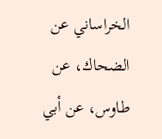الخراساني عن الضحاك، عن طاوس، عن أبي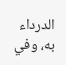الدرداء به، وفي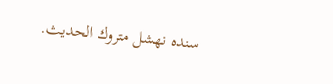سنده نهشل متروك الحديث.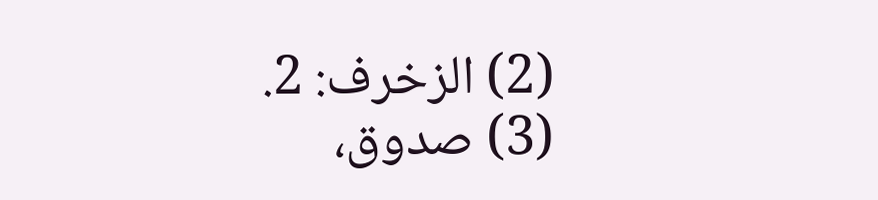(2) الزخرف: 2.
(3) صدوق،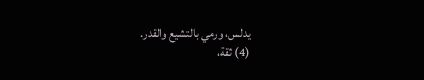يدلس، ورمي بالتشيع والقدر.
(4) ثقة،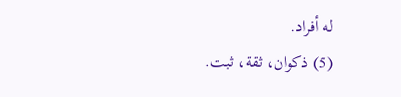له أفراد.
(5) ذكوان، ثقة، ثبت.